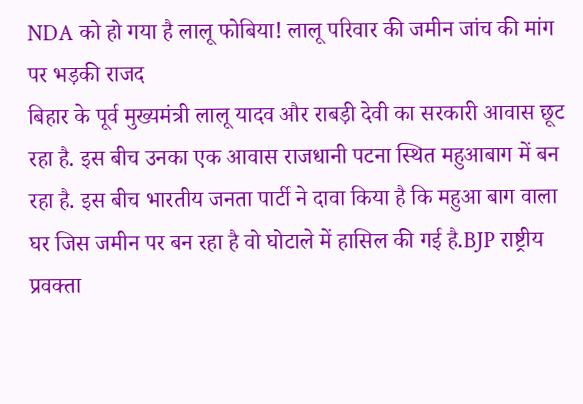NDA को हो गया है लालू फोबिया! लालू परिवार की जमीन जांच की मांग पर भड़की राजद
बिहार के पूर्व मुख्यमंत्री लालू यादव और राबड़ी देवी का सरकारी आवास छूट रहा है. इस बीच उनका एक आवास राजधानी पटना स्थित महुआबाग में बन रहा है. इस बीच भारतीय जनता पार्टी ने दावा किया है कि महुआ बाग वाला घर जिस जमीन पर बन रहा है वो घोटाले में हासिल की गई है.BJP राष्ट्रीय प्रवक्ता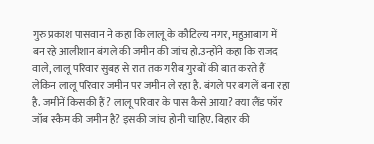गुरु प्रकाश पासवान ने कहा कि लालू के कौटिल्य नगर, महुआबाग में बन रहे आलीशान बंगले की जमीन की जांच हो.उन्होंने कहा कि राजद वाले, लालू परिवार सुबह से रात तक गरीब गुरबों की बात करते हैं लेकिन लालू परिवार जमीन पर जमीन ले रहा है. बंगले पर बगलें बना रहा है. जमीनें किसकी हैं? लालू परिवार के पास कैसे आया? क्या लैंड फॉर जॉब स्कैम की जमीन है? इसकी जांच होनी चाहिए. बिहार की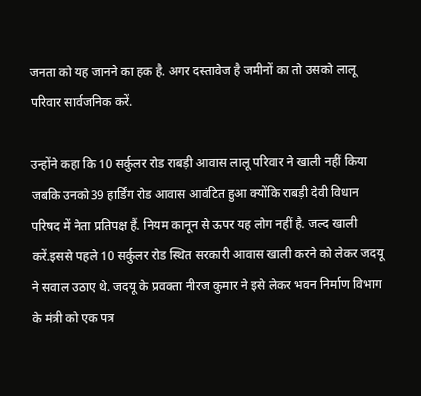जनता को यह जानने का हक है. अगर दस्तावेज है जमीनों का तो उसको लालू परिवार सार्वजनिक करें.

उन्होंने कहा कि 10 सर्कुलर रोड राबड़ी आवास लालू परिवार ने खाली नहीं किया जबकि उनको39 हार्डिंग रोड आवास आवंटित हुआ क्योंकि राबड़ी देवी विधान परिषद में नेता प्रतिपक्ष हैं. नियम कानून से ऊपर यह लोग नहीं है. जल्द खाली करें.इससे पहले 10 सर्कुलर रोड स्थित सरकारी आवास खाली करने को लेकर जदयू ने सवाल उठाए थे. जदयू के प्रवक्ता नीरज कुमार ने इसे लेकर भवन निर्माण विभाग के मंत्री को एक पत्र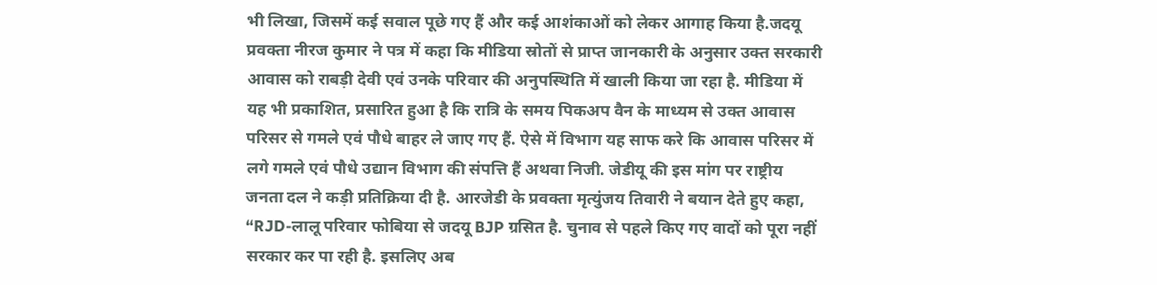भी लिखा, जिसमें कई सवाल पूछे गए हैं और कई आशंकाओं को लेकर आगाह किया है.जदयू प्रवक्ता नीरज कुमार ने पत्र में कहा कि मीडिया स्रोतों से प्राप्त जानकारी के अनुसार उक्त सरकारी आवास को राबड़ी देवी एवं उनके परिवार की अनुपस्थिति में खाली किया जा रहा है. मीडिया में यह भी प्रकाशित, प्रसारित हुआ है कि रात्रि के समय पिकअप वैन के माध्यम से उक्त आवास परिसर से गमले एवं पौधे बाहर ले जाए गए हैं. ऐसे में विभाग यह साफ करे कि आवास परिसर में लगे गमले एवं पौधे उद्यान विभाग की संपत्ति हैं अथवा निजी. जेडीयू की इस मांग पर राष्ट्रीय जनता दल ने कड़ी प्रतिक्रिया दी है. आरजेडी के प्रवक्ता मृत्युंजय तिवारी ने बयान देते हुए कहा, “RJD-लालू परिवार फोबिया से जदयू BJP ग्रसित है. चुनाव से पहले किए गए वादों को पूरा नहीं सरकार कर पा रही है. इसलिए अब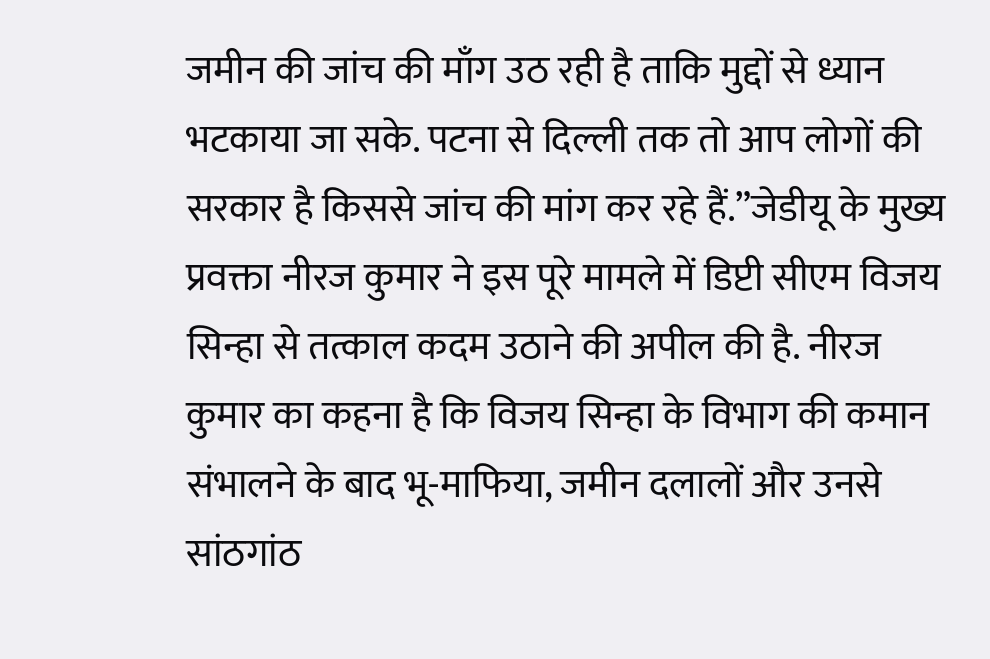जमीन की जांच की माँग उठ रही है ताकि मुद्दों से ध्यान भटकाया जा सके. पटना से दिल्ली तक तो आप लोगों की सरकार है किससे जांच की मांग कर रहे हैं.”जेडीयू के मुख्य प्रवक्ता नीरज कुमार ने इस पूरे मामले में डिप्टी सीएम विजय सिन्हा से तत्काल कदम उठाने की अपील की है. नीरज कुमार का कहना है कि विजय सिन्हा के विभाग की कमान संभालने के बाद भू-माफिया, जमीन दलालों और उनसे सांठगांठ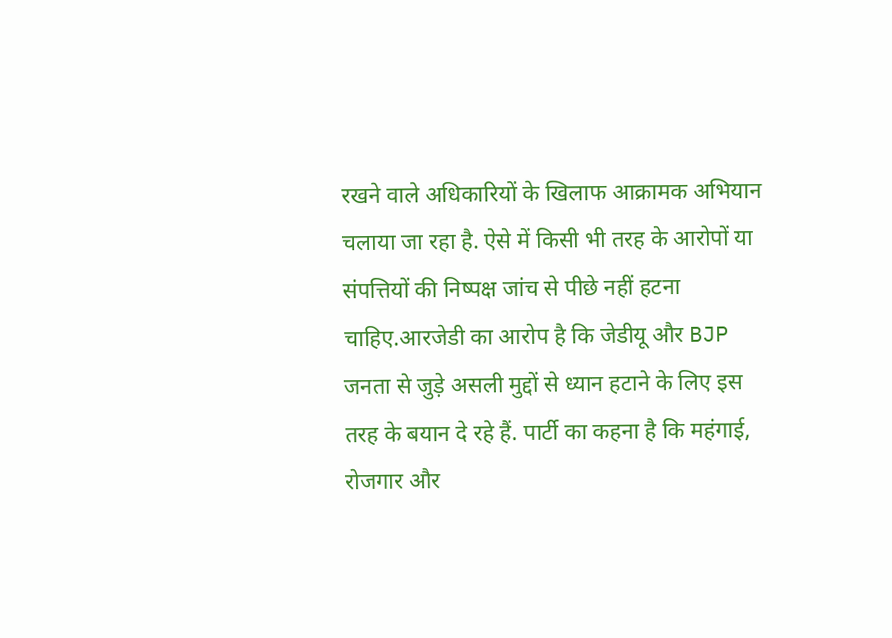रखने वाले अधिकारियों के खिलाफ आक्रामक अभियान चलाया जा रहा है. ऐसे में किसी भी तरह के आरोपों या संपत्तियों की निष्पक्ष जांच से पीछे नहीं हटना चाहिए.आरजेडी का आरोप है कि जेडीयू और BJP जनता से जुड़े असली मुद्दों से ध्यान हटाने के लिए इस तरह के बयान दे रहे हैं. पार्टी का कहना है कि महंगाई, रोजगार और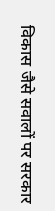विकास जैसे सवालों पर सरकार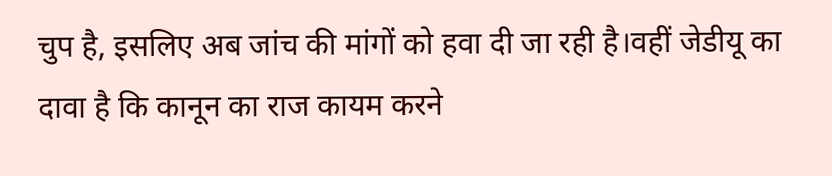चुप है, इसलिए अब जांच की मांगों को हवा दी जा रही है।वहीं जेडीयू का दावा है कि कानून का राज कायम करने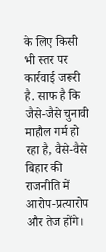के लिए किसी भी स्तर पर कार्रवाई जरूरी है. साफ है कि जैसे-जैसे चुनावी माहौल गर्म हो रहा है, वैसे-वैसे बिहार की राजनीति में आरोप-प्रत्यारोप और तेज होंगे।